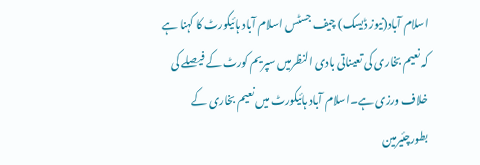اسلام آباد(نیوز ڈیسک) چیف جسٹس اسلام آباد ہائیکورٹ کا کہنا ہے کہ نعیم بخاری کی تعیناتی بادی النظرمیں سپریم کورٹ کے فیصلے کی خلاف ورزی ہے۔اسلام آباد ہائیکورٹ میں نعیم بخاری کے بطورچئیرمین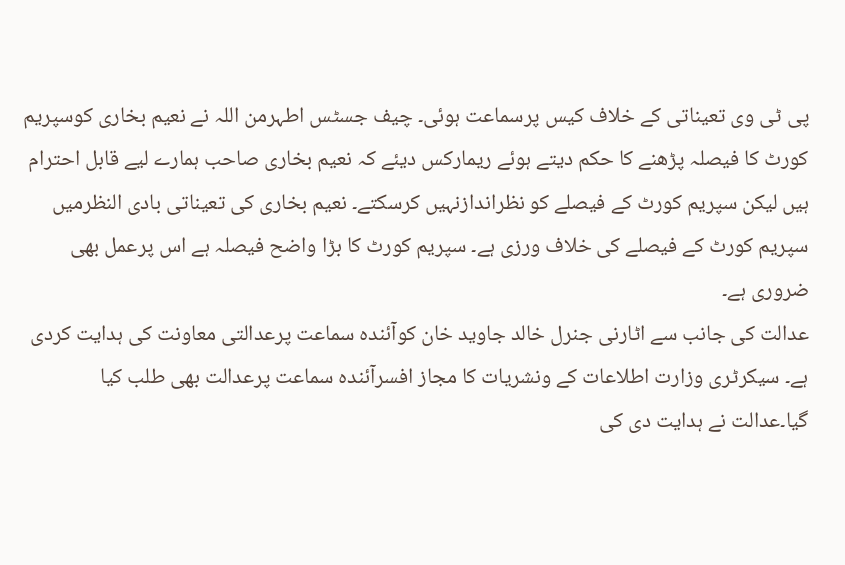پی ٹی وی تعیناتی کے خلاف کیس پرسماعت ہوئی۔ چیف جسٹس اطہرمن اللہ نے نعیم بخاری کوسپریم کورٹ کا فیصلہ پڑھنے کا حکم دیتے ہوئے ریمارکس دیئے کہ نعیم بخاری صاحب ہمارے لیے قابل احترام ہیں لیکن سپریم کورٹ کے فیصلے کو نظراندازنہیں کرسکتے۔ نعیم بخاری کی تعیناتی بادی النظرمیں سپریم کورٹ کے فیصلے کی خلاف ورزی ہے۔ سپریم کورٹ کا بڑا واضح فیصلہ ہے اس پرعمل بھی ضروری ہے۔
عدالت کی جانب سے اٹارنی جنرل خالد جاوید خان کوآئندہ سماعت پرعدالتی معاونت کی ہدایت کردی ہے۔ سیکرٹری وزارت اطلاعات کے ونشریات کا مجاز افسرآئندہ سماعت پرعدالت بھی طلب کیا گیا۔عدالت نے ہدایت دی کی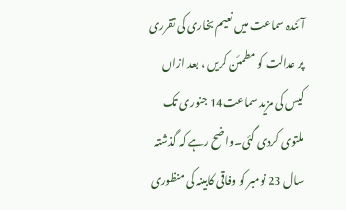آئندہ سماعت میں نعیم بخاری کی تقرری پر عدالت کو مطمئن کریں ، بعد ازاں کیس کی مزید سماعت14 جنوری تک ملتوی کردی گئی۔واضح رہے کہ گذشتہ سال 23 نومبر کو وفاقی کابینہ کی منظوری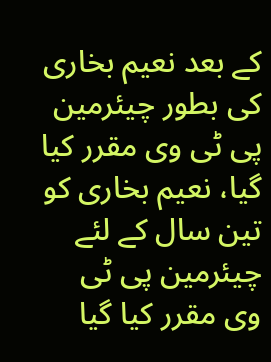کے بعد نعیم بخاری کی بطور چیئرمین پی ٹی وی مقرر کیا گیا، نعیم بخاری کو تین سال کے لئے چیئرمین پی ٹی وی مقرر کیا گیا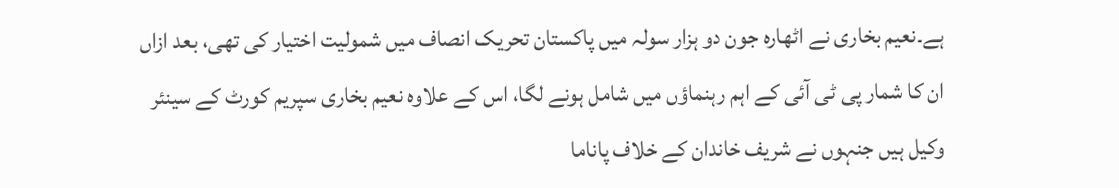ہے۔نعیم بخاری نے اٹھارہ جون دو ہزار سولہ میں پاکستان تحریک انصاف میں شمولیت اختیار کی تھی، بعد ازاں ان کا شمار پی ٹی آئی کے اہم رہنماؤں میں شامل ہونے لگا، اس کے علاوہ نعیم بخاری سپریم کورٹ کے سینئر وکیل ہیں جنہوں نے شریف خاندان کے خلاف پاناما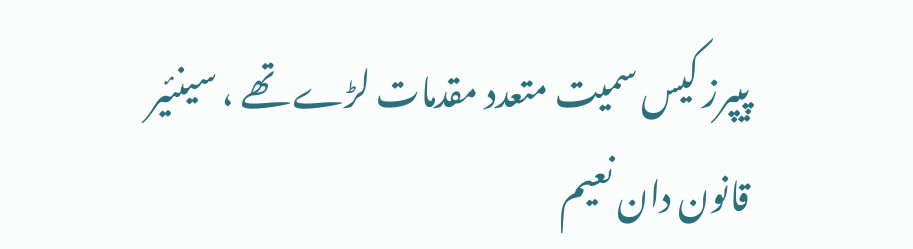پیپرز کیس سمیت متعدد مقدمات لڑے تھے ، سینئیر قانون دان نعیم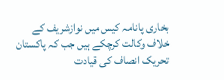بخاری پانامہ کیس میں نوازشریف کے خلاف وکالت کرچکے ہیں جب کہ پاکستان تحریک انصاف کی قیادت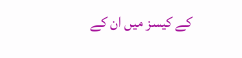کے کیسز میں ان کے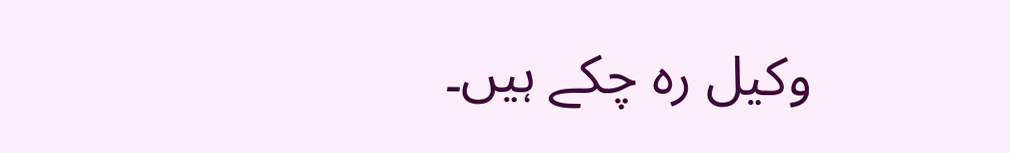وکیل رہ چکے ہیں۔